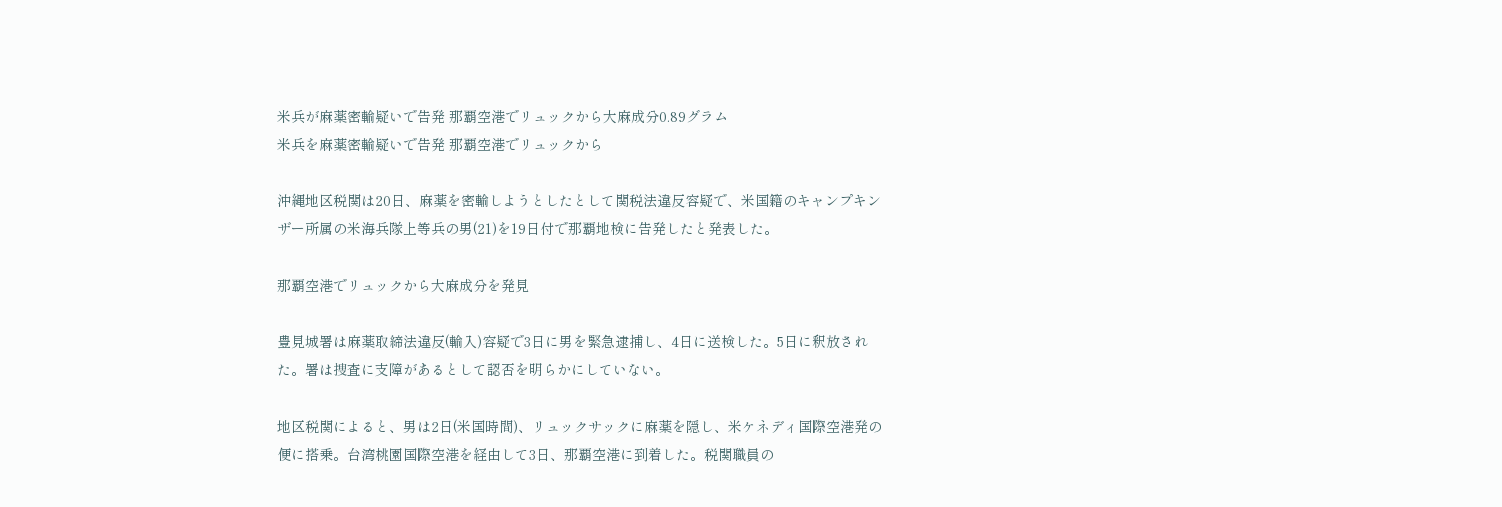米兵が麻薬密輸疑いで告発 那覇空港でリュックから大麻成分0.89グラム
米兵を麻薬密輸疑いで告発 那覇空港でリュックから

沖縄地区税関は20日、麻薬を密輸しようとしたとして関税法違反容疑で、米国籍のキャンプキンザー所属の米海兵隊上等兵の男(21)を19日付で那覇地検に告発したと発表した。

那覇空港でリュックから大麻成分を発見

豊見城署は麻薬取締法違反(輸入)容疑で3日に男を緊急逮捕し、4日に送検した。5日に釈放された。署は捜査に支障があるとして認否を明らかにしていない。

地区税関によると、男は2日(米国時間)、リュックサックに麻薬を隠し、米ケネディ国際空港発の便に搭乗。台湾桃園国際空港を経由して3日、那覇空港に到着した。税関職員の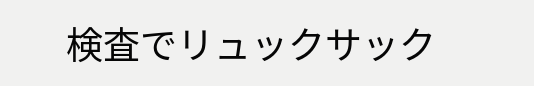検査でリュックサック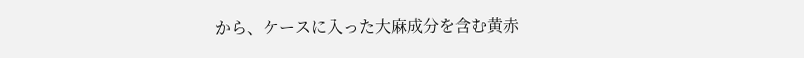から、ケースに入った大麻成分を含む黄赤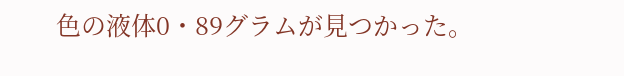色の液体0・89グラムが見つかった。